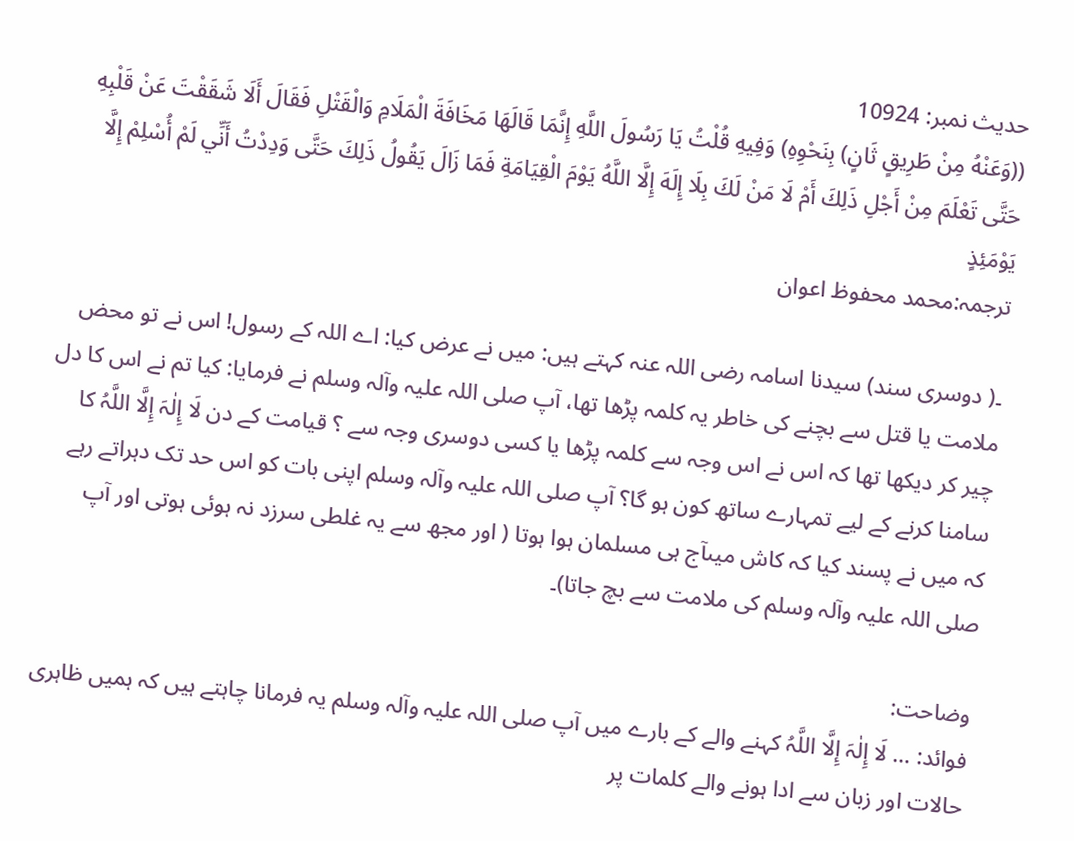حدیث نمبر: 10924
((وَعَنْهُ مِنْ طَرِيقٍ ثَانٍ) بِنَحْوِهِ) وَفِيهِ قُلْتُ يَا رَسُولَ اللَّهِ إِنَّمَا قَالَهَا مَخَافَةَ الْمَلَامِ وَالْقَتْلِ فَقَالَ أَلَا شَقَقْتَ عَنْ قَلْبِهِ حَتَّى تَعْلَمَ مِنْ أَجْلِ ذَلِكَ أَمْ لَا مَنْ لَكَ بِلَا إِلَهَ إِلَّا اللَّهُ يَوْمَ الْقِيَامَةِ فَمَا زَالَ يَقُولُ ذَلِكَ حَتَّى وَدِدْتُ أَنِّي لَمْ أُسْلِمْ إِلَّا يَوْمَئِذٍ
ترجمہ:محمد محفوظ اعوان

۔( دوسری سند) سیدنا اسامہ رضی اللہ عنہ کہتے ہیں: میں نے عرض کیا: اے اللہ کے رسول! اس نے تو محض ملامت یا قتل سے بچنے کی خاطر یہ کلمہ پڑھا تھا، آپ صلی اللہ علیہ وآلہ وسلم نے فرمایا: کیا تم نے اس کا دل چیر کر دیکھا تھا کہ اس نے اس وجہ سے کلمہ پڑھا یا کسی دوسری وجہ سے ؟ قیامت کے دن لَا إِلٰہَ إِلَّا اللَّہُ کا سامنا کرنے کے لیے تمہارے ساتھ کون ہو گا؟ آپ صلی اللہ علیہ وآلہ وسلم اپنی بات کو اس حد تک دہراتے رہے کہ میں نے پسند کیا کہ کاش میںآج ہی مسلمان ہوا ہوتا ( اور مجھ سے یہ غلطی سرزد نہ ہوئی ہوتی اور آپ صلی اللہ علیہ وآلہ وسلم کی ملامت سے بچ جاتا)۔

وضاحت:
فوائد: … لَا إِلٰہَ إِلَّا اللَّہُ کہنے والے کے بارے میں آپ صلی اللہ علیہ وآلہ وسلم یہ فرمانا چاہتے ہیں کہ ہمیں ظاہری حالات اور زبان سے ادا ہونے والے کلمات پر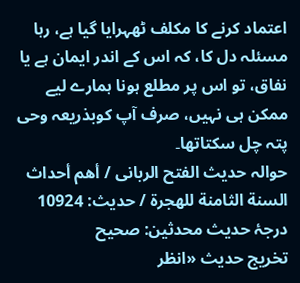اعتماد کرنے کا مکلف ٹھہرایا گیا ہے، رہا مسئلہ دل کا، کہ اس کے اندر ایمان ہے یا نفاق، تو اس پر مطلع ہونا ہمارے لیے ممکن ہی نہیں، صرف آپ کوبذریعہ وحی پتہ چل سکتاتھا۔
حوالہ حدیث الفتح الربانی / أهم أحداث السنة الثامنة للهجرة / حدیث: 10924
درجۂ حدیث محدثین: صحیح
تخریج حدیث «انظر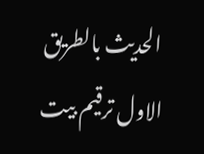الحديث بالطريق الاول ترقیم بيت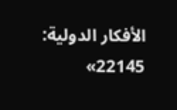الأفكار الدولية: 22145»